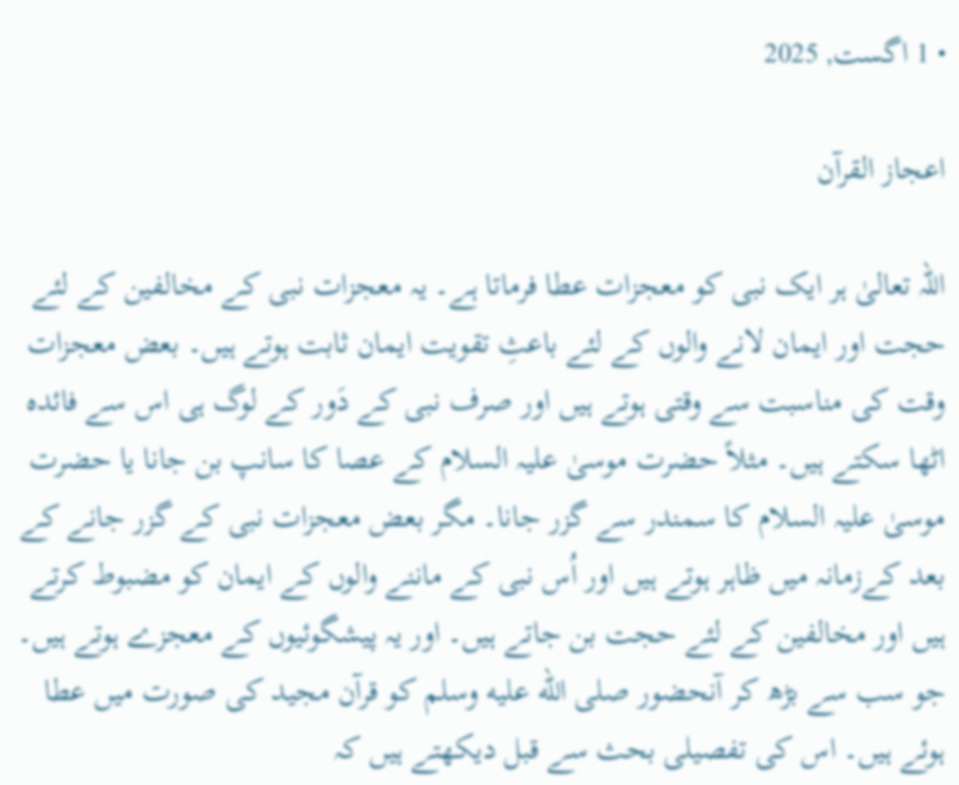• 1 اگست, 2025

اعجاز القرآن

اللہ تعالیٰ ہر ایک نبی کو معجزات عطا فرماتا ہے۔ یہ معجزات نبی کے مخالفین کے لئے حجت اور ایمان لانے والوں کے لئے باعثِ تقویت ایمان ثابت ہوتے ہیں۔ بعض معجزات وقت کی مناسبت سے وقتی ہوتے ہیں اور صرف نبی کے دَور کے لوگ ہی اس سے فائدہ اٹھا سکتے ہیں۔ مثلاً حضرت موسیٰ علیہ السلام کے عصا کا سانپ بن جانا یا حضرت موسیٰ علیہ السلام کا سمندر سے گزر جانا۔ مگر بعض معجزات نبی کے گزر جانے کے بعد کےزمانہ میں ظاہر ہوتے ہیں اور اُس نبی کے ماننے والوں کے ایمان کو مضبوط کرتے ہیں اور مخالفین کے لئے حجت بن جاتے ہیں۔ اور یہ پیشگوئیوں کے معجزے ہوتے ہیں۔ جو سب سے بڑھ کر آنحضور صلى الله عليه وسلم کو قرآن مجید کی صورت میں عطا ہوئے ہیں۔ اس کی تفصیلی بحث سے قبل دیکھتے ہیں کہ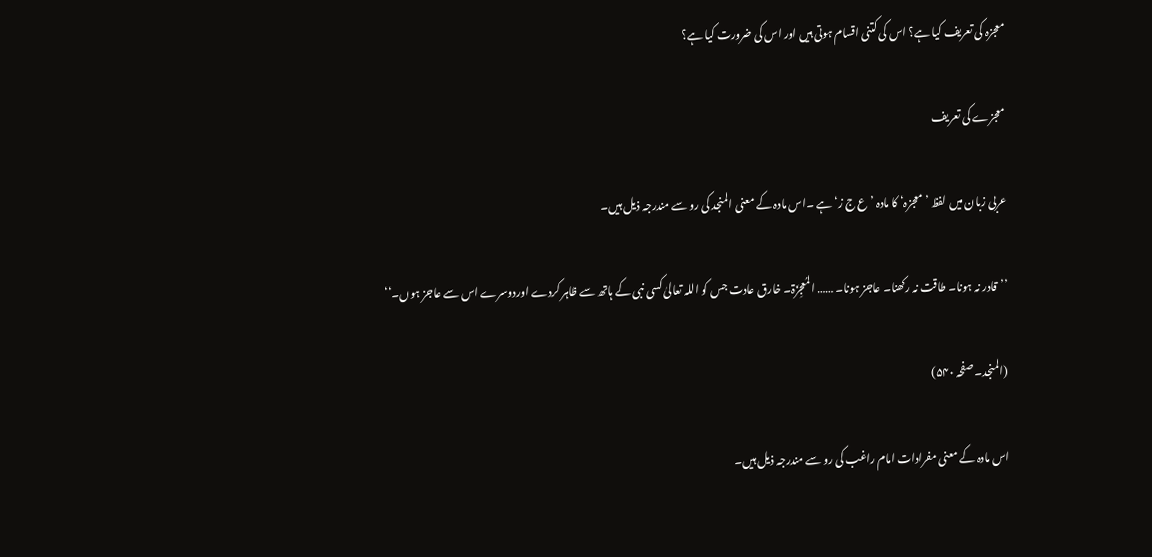معجزہ کی تعریف کیا ہے؟ اس کی کتنی اقسام ہوتی ہیں اور اس کی ضرورت کیا ہے؟

معجزے کی تعریف

عربی زبان میں لفظ ’معجزہ‘ کا مادہ ’ع ج ز‘ ہے ۔اس مادہ کے معنی المنجد کی رو سے مندرجہ ذیل ہیں۔

’’قادر نہ ہونا۔ طاقت نہ رکھنا۔ عاجز ہونا۔ …… المُعجِزَۃ۔ خارق عادت جس کو اللہ تعالیٰ کسی نبی کے ہاتھ سے ظاہر کردے اوردوسرے اس سے عاجز ہوں۔‘‘

(المنجد۔ صفحہ ۵۴۰)

اس مادہ کے معنی مفرادات امام راغب کی رو سے مندرجہ ذیل ہیں۔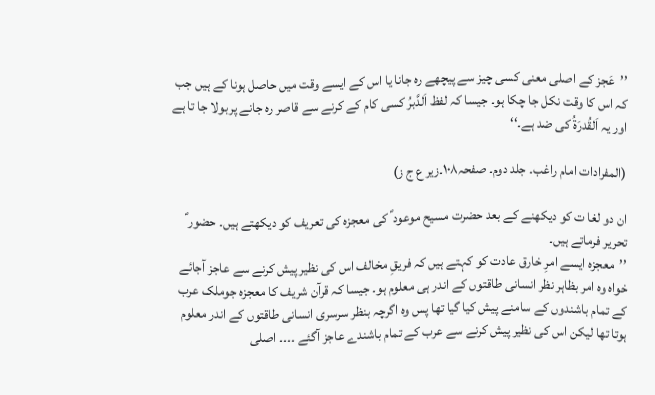’’عَجز کے اصلی معنی کسی چیز سے پیچھے رہ جانا یا اس کے ایسے وقت میں حاصل ہونا کے ہیں جب کہ اس کا وقت نکل جا چکا ہو۔ جیسا کہ لفظ اَلدَّبرُ کسی کام کے کرنے سے قاصر رہ جانے پربولا جا تا ہے اور یہ اَلقُدرَۃُ کی ضد ہے۔‘‘

(المفرادات امام راغب۔ جلد دوم۔ صفحہ۱۰۸۔زیر ع ج ز)

ان دو لغا ت کو دیکھنے کے بعد حضرت مسیح موعود ؑ کی معجزہ کی تعریف کو دیکھتے ہیں۔ حضور ؑ تحریر فرماتے ہیں۔
’’معجزہ ایسے امرِ خارق عادت کو کہتے ہیں کہ فریقِ مخالف اس کی نظیر پیش کرنے سے عاجز آجائے خواہ وہ امر بظاہر نظر انسانی طاقتوں کے اندر ہی معلوم ہو۔ جیسا کہ قرآن شریف کا معجزہ جوملک عرب کے تمام باشندوں کے سامنے پیش کیا گیا تھا پس وہ اگرچہ بنظر سرسری انسانی طاقتوں کے اندر معلوم ہوتا تھا لیکن اس کی نظیر پیش کرنے سے عرب کے تمام باشندے عاجز آگئے ۔۔۔۔ اصلی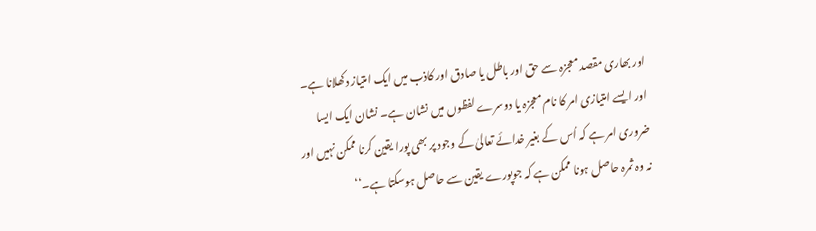اور بھاری مقصد معجزہ سے حق اور باطل یا صادق اور کاذب میں ایک امتیاز دکھلانا ہے۔ اور ایسے امتیازی امر کا نام معجزہ یا دوسرے لفظوں میں نشان ہے۔ نشان ایک ایسا ضروری امر ہے کہ اُس کے بغیر خدائے تعالیٰ کے وجود پر بھی پورا یقین کرنا ممکن نہیں اور نہ وہ ثمرہ حاصل ہونا ممکن ہے کہ جوپورے یقین سے حاصل ہوسکتا ہے۔‘‘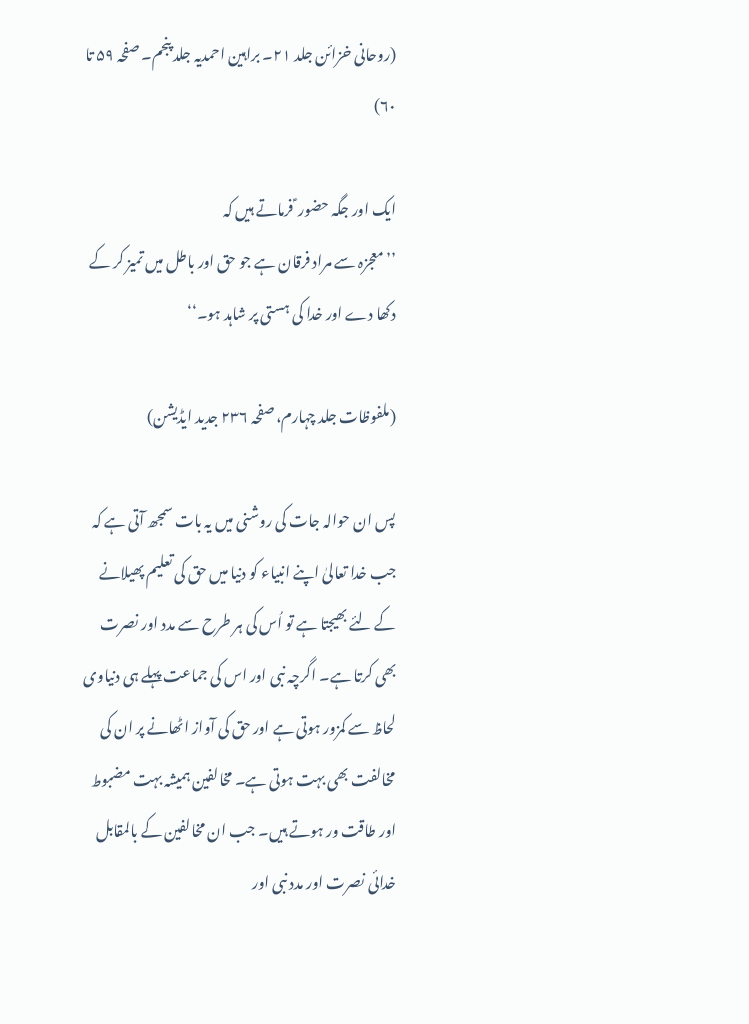(روحانی خزائن جلد ۲۱۔ براہین احمدیہ جلد پنجم۔ صفحہ ۵۹ تا ۶۰)

ایک اور جگہ حضور ؑ فرماتے ہیں کہ
’’معجزہ سے مراد فرقان ہے جو حق اور باطل میں تمیز کر کے دکھا دے اور خدا کی ہستی پر شاہد ہو۔‘‘

(ملفوظات جلد چہارم، صفحہ ۲۳۶ جدید ایڈیشن)

پس ان حوالہ جات کی روشنی میں یہ بات سمجھ آتی ہے کہ جب خدا تعالیٰ اپنے انبیاء کو دنیا میں حق کی تعلیم پھیلانے کے لئے بھیجتا ہے تو اُس کی ہر طرح سے مدد اور نصرت بھی کرتا ہے۔ اگرچہ نبی اور اس کی جماعت پہلے ہی دنیاوی لحاظ سے کمزور ہوتی ہے اور حق کی آواز اٹھانے پر ان کی مخالفت بھی بہت ہوتی ہے۔ مخالفین ہمیشہ بہت مضبوط اور طاقت ور ہوتے ہیں۔ جب ان مخالفین کے بالمقابل خدائی نصرت اور مدد نبی اور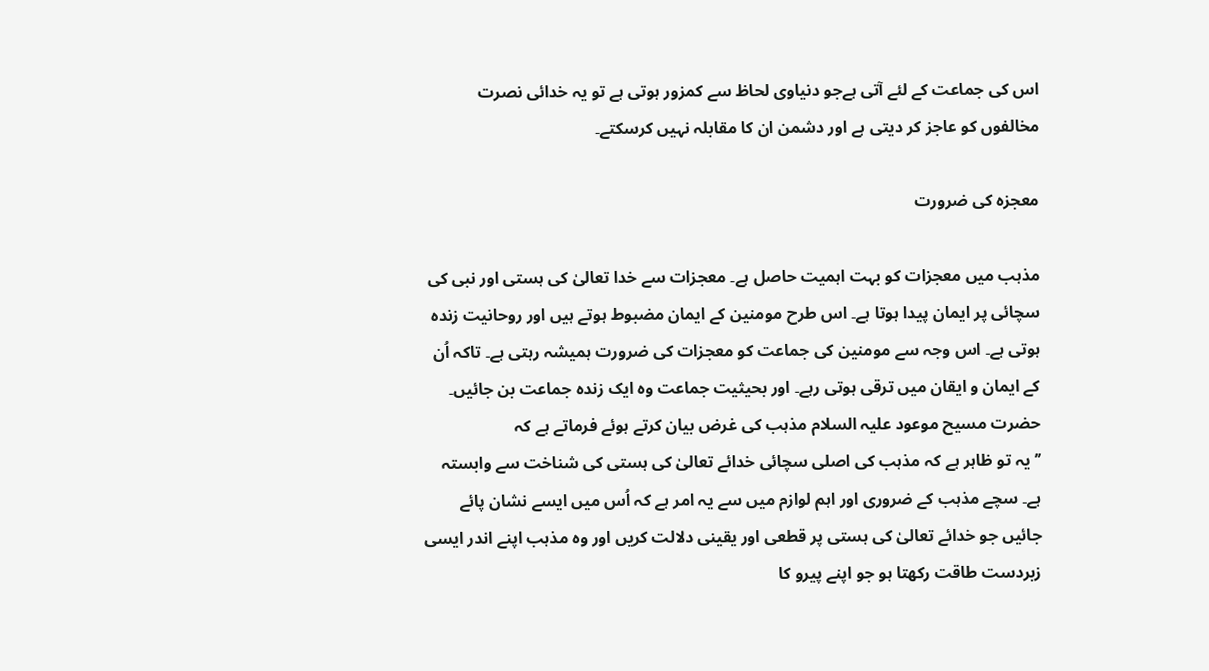اس کی جماعت کے لئے آتی ہےجو دنیاوی لحاظ سے کمزور ہوتی ہے تو یہ خدائی نصرت مخالفوں کو عاجز کر دیتی ہے اور دشمن ان کا مقابلہ نہیں کرسکتے۔

معجزہ کی ضرورت

مذہب میں معجزات کو بہت اہمیت حاصل ہے۔ معجزات سے خدا تعالیٰ کی ہستی اور نبی کی سچائی پر ایمان پیدا ہوتا ہے۔ اس طرح مومنین کے ایمان مضبوط ہوتے ہیں اور روحانیت زندہ ہوتی ہے۔ اس وجہ سے مومنین کی جماعت کو معجزات کی ضرورت ہمیشہ رہتی ہے۔ تاکہ اُن کے ایمان و ایقان میں ترقی ہوتی رہے۔ اور بحیثیت جماعت وہ ایک زندہ جماعت بن جائیں۔ حضرت مسیح موعود علیہ السلام مذہب کی غرض بیان کرتے ہوئے فرماتے ہے کہ
’’یہ تو ظاہر ہے کہ مذہب کی اصلی سچائی خدائے تعالیٰ کی ہستی کی شناخت سے وابستہ ہے۔ سچے مذہب کے ضروری اور اہم لوازم میں سے یہ امر ہے کہ اُس میں ایسے نشان پائے جائیں جو خدائے تعالیٰ کی ہستی پر قطعی اور یقینی دلالت کریں اور وہ مذہب اپنے اندر ایسی زبردست طاقت رکھتا ہو جو اپنے پیرو کا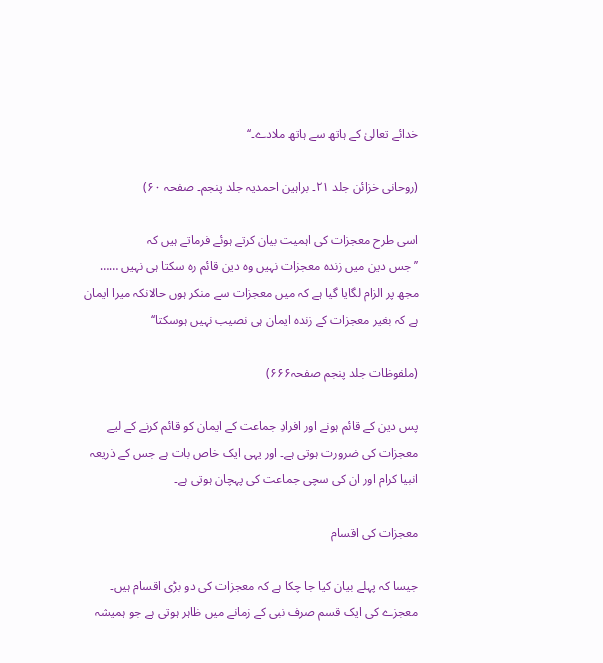خدائے تعالیٰ کے ہاتھ سے ہاتھ ملادے۔‘‘

(روحانی خزائن جلد ۲۱۔ براہین احمدیہ جلد پنجم۔ صفحہ ۶۰)

اسی طرح معجزات کی اہمیت بیان کرتے ہوئے فرماتے ہیں کہ
’’جس دین میں زندہ معجزات نہیں وہ دین قائم رہ سکتا ہی نہیں …… مجھ پر الزام لگایا گیا ہے کہ میں معجزات سے منکر ہوں حالانکہ میرا ایمان ہے کہ بغیر معجزات کے زندہ ایمان ہی نصیب نہیں ہوسکتا‘‘

(ملفوظات جلد پنجم صفحہ۶۶۶)

پس دین کے قائم ہونے اور افرادِ جماعت کے ایمان کو قائم کرنے کے لیے معجزات کی ضرورت ہوتی ہے۔ اور یہی ایک خاص بات ہے جس کے ذریعہ انبیا کرام اور ان کی سچی جماعت کی پہچان ہوتی ہے۔

معجزات کی اقسام

جیسا کہ پہلے بیان کیا جا چکا ہے کہ معجزات کی دو بڑی اقسام ہیں۔ معجزے کی ایک قسم صرف نبی کے زمانے میں ظاہر ہوتی ہے جو ہمیشہ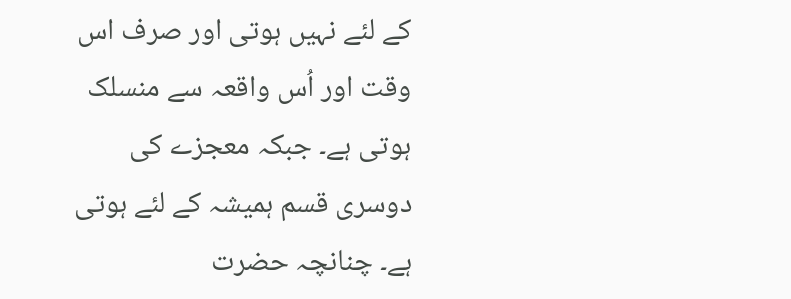کے لئے نہیں ہوتی اور صرف اس وقت اور اُس واقعہ سے منسلک ہوتی ہے۔ جبکہ معجزے کی دوسری قسم ہمیشہ کے لئے ہوتی ہے۔ چنانچہ حضرت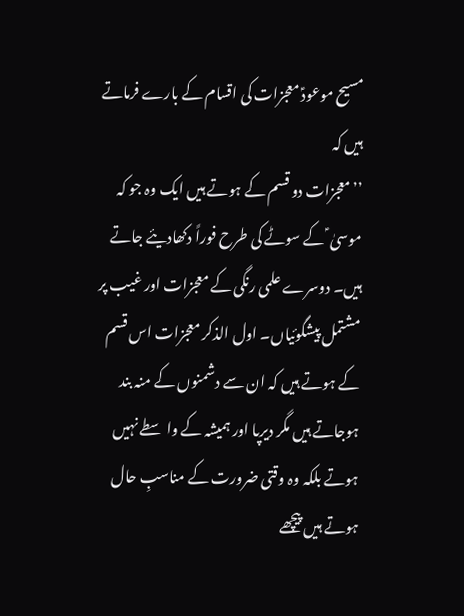مسیح موعودؑ معجزات کی اقسام کے بارے فرماتے ہیں کہ
’’معجزات دو قسم کے ہوتے ہیں ایک وہ جو کہ موسیٰ ؑ کے سوٹے کی طرح فوراً دکھادیئے جاتے ہیں۔ دوسرے علمی رنگی کے معجزات اور غیب پر مشتمل پیشگوئیاں۔ اول الذکر معجزات اس قسم کے ہوتے ہیں کہ ان سے دشمنوں کے منہ بند ہوجاتے ہیں مگر دیرپا اور ہمیشہ کے واسطے نہیں ہوتے بلکہ وہ وقتی ضرورت کے مناسبِ حال ہوتے ہیں پیچھے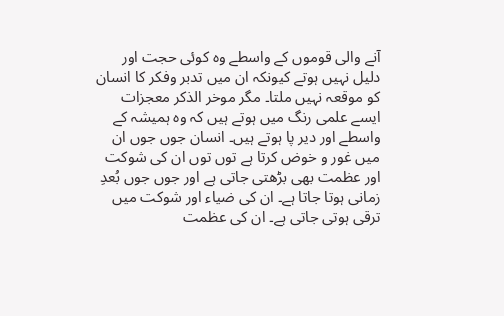آنے والی قوموں کے واسطے وہ کوئی حجت اور دلیل نہیں ہوتے کیونکہ ان میں تدبر وفکر کا انسان کو موقعہ نہیں ملتا۔ مگر موخر الذکر معجزات ایسے علمی رنگ میں ہوتے ہیں کہ وہ ہمیشہ کے واسطے اور دیر پا ہوتے ہیں۔ انسان جوں جوں ان میں غور و خوض کرتا ہے توں توں ان کی شوکت اور عظمت بھی بڑھتی جاتی ہے اور جوں جوں بُعدِ زمانی ہوتا جاتا ہے۔ ان کی ضیاء اور شوکت میں ترقی ہوتی جاتی ہے۔ ان کی عظمت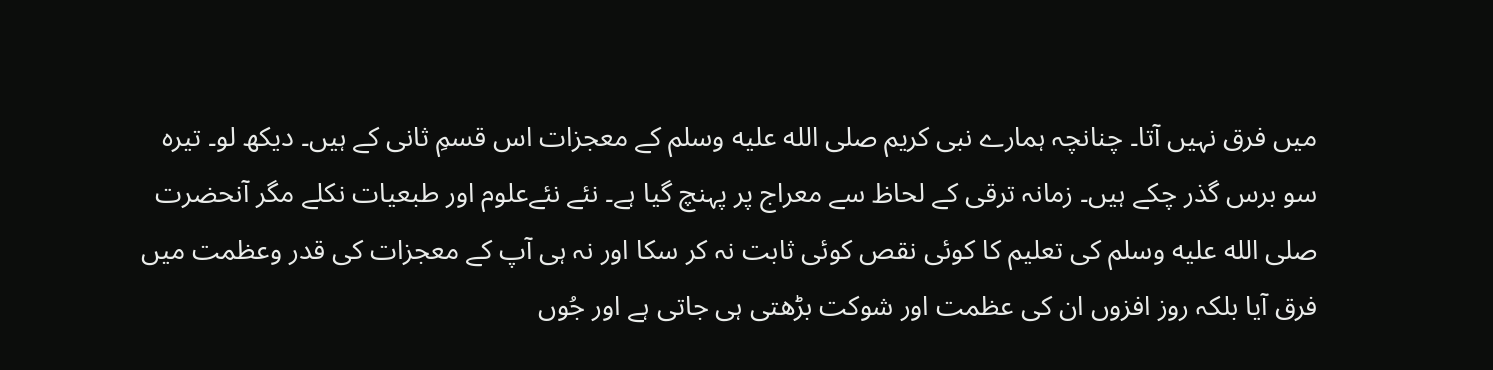میں فرق نہیں آتا۔ چنانچہ ہمارے نبی کریم صلى الله عليه وسلم کے معجزات اس قسمِ ثانی کے ہیں۔ دیکھ لو۔ تیرہ سو برس گذر چکے ہیں۔ زمانہ ترقی کے لحاظ سے معراج پر پہنچ گیا ہے۔ نئے نئےعلوم اور طبعیات نکلے مگر آنحضرت صلى الله عليه وسلم کی تعلیم کا کوئی نقص کوئی ثابت نہ کر سکا اور نہ ہی آپ کے معجزات کی قدر وعظمت میں فرق آیا بلکہ روز افزوں ان کی عظمت اور شوکت بڑھتی ہی جاتی ہے اور جُوں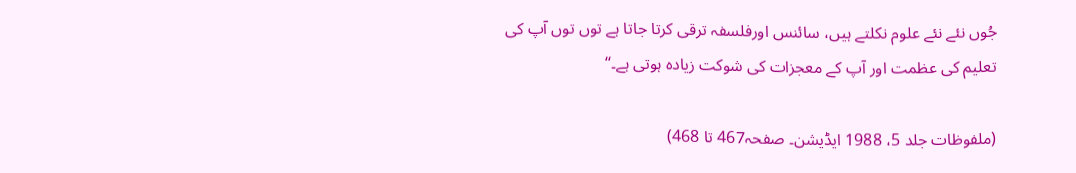جُوں نئے نئے علوم نکلتے ہیں، سائنس اورفلسفہ ترقی کرتا جاتا ہے توں توں آپ کی تعلیم کی عظمت اور آپ کے معجزات کی شوکت زیادہ ہوتی ہے۔‘‘

(ملفوظات جلد 5، 1988 ایڈیشن۔ صفحہ467 تا 468)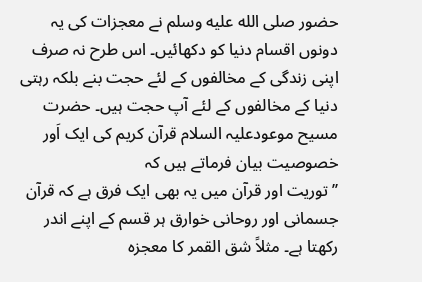حضور صلى الله عليه وسلم نے معجزات کی یہ دونوں اقسام دنیا کو دکھائیں۔ اس طرح نہ صرف اپنی زندگی کے مخالفوں کے لئے حجت بنے بلکہ رہتی دنیا کے مخالفوں کے لئے آپ حجت ہیں۔ حضرت مسیح موعودعلیہ السلام قرآن کریم کی ایک اَور خصوصیت بیان فرماتے ہیں کہ
’’توریت اور قرآن میں یہ بھی ایک فرق ہے کہ قرآن جسمانی اور روحانی خوارق ہر قسم کے اپنے اندر رکھتا ہے۔ مثلاً شق القمر کا معجزہ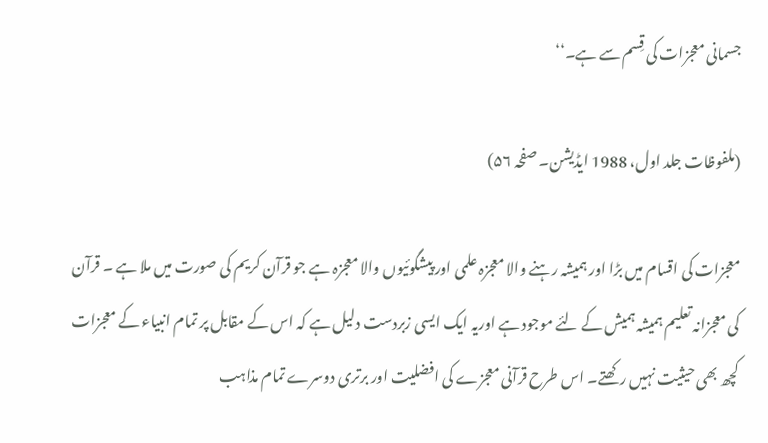جسمانی معجزات کی قِسم سے ہے۔‘‘

(ملفوظات جلد اول، 1988 ایڈیشن۔ صفحہ ۵۶)

معجزات کی اقسام میں بڑا اور ہمیشہ رہنے والا معجزہ علمی اور پیشگوئیوں والا معجزہ ہے جو قرآن کریم کی صورت میں ملا ہے ۔ قرآن کی معجزانہ تعلیم ہمیشہ ہمیش کے لئے موجود ہے اوریہ ایک ایسی زبردست دلیل ہے کہ اس کے مقابل پر تمام انبیاء کے معجزات کچھ بھی حیثیت نہیں رکھتے۔ اس طرح قرآنی معجزے کی افضلیت اور برتری دوسرے تمام مذاہب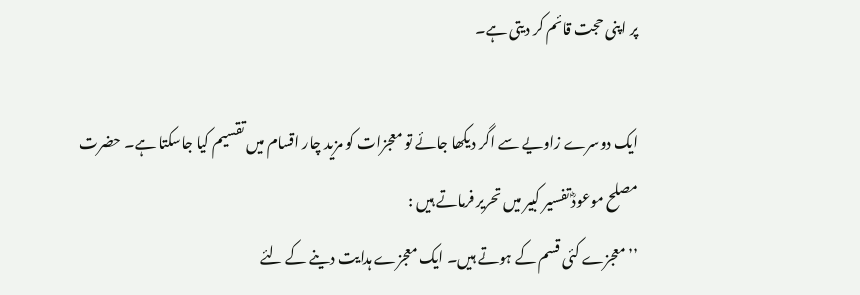پر اپنی حجت قائم کر دیتی ہے۔

ایک دوسرے زاویے سے اگر دیکھا جائے تو معجزات کو مزید چار اقسام میں تقسیم کیا جاسکتا ہے۔ حضرت مصلح موعودؓ تفسیر کبیر میں تحریر فرماتے ہیں :
’’معجزے کئی قسم کے ہوتے ہیں۔ ایک معجزے ہدایت دینے کے لئے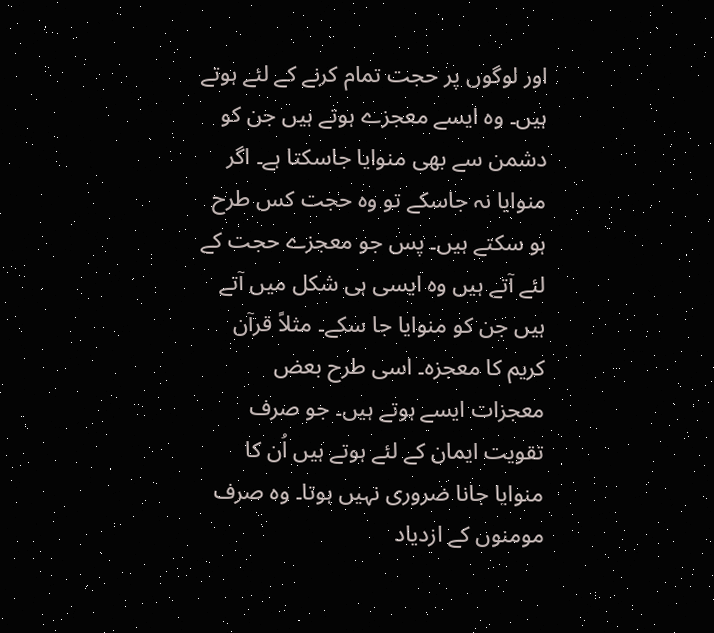اور لوگوں پر حجت تمام کرنے کے لئے ہوتے ہیں۔ وہ ایسے معجزے ہوتے ہیں جن کو دشمن سے بھی منوایا جاسکتا ہے۔ اگر منوایا نہ جاسکے تو وہ حجت کس طرح ہو سکتے ہیں۔ پس جو معجزے حجت کے لئے آتے ہیں وہ ایسی ہی شکل میں آتے ہیں جن کو منوایا جا سکے۔ مثلاً قرآن کریم کا معجزہ۔ اسی طرح بعض معجزات ایسے ہوتے ہیں۔ جو صرف تقویت ایمان کے لئے ہوتے ہیں اُن کا منوایا جانا ضروری نہیں ہوتا۔ وہ صرف مومنوں کے ازدیاد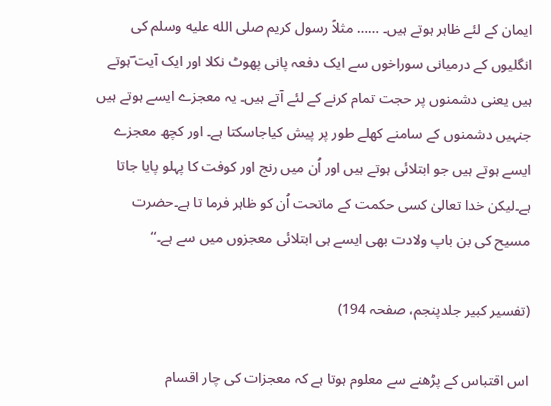ایمان کے لئے ظاہر ہوتے ہیں۔ …… مثلاً رسول کریم صلى الله عليه وسلم کی انگلیوں کے درمیانی سوراخوں سے ایک دفعہ پانی پھوٹ نکلا اور ایک آیت ؔہوتے ہیں یعنی دشمنوں پر حجت تمام کرنے کے لئے آتے ہیں۔ یہ معجزے ایسے ہوتے ہیں جنہیں دشمنوں کے سامنے کھلے طور پر پیش کیاجاسکتا ہے۔ اور کچھ معجزے ایسے ہوتے ہیں جو ابتلائی ہوتے ہیں اور اُن میں رنج اور کوفت کا پہلو پایا جاتا ہے۔لیکن خدا تعالیٰ کسی حکمت کے ماتحت اُن کو ظاہر فرما تا ہے۔حضرت مسیح کی بن باپ ولادت بھی ایسے ہی ابتلائی معجزوں میں سے ہے۔‘‘

(تفسیر کبیر جلدپنجم، صفحہ 194)

اس اقتباس کے پڑھنے سے معلوم ہوتا ہے کہ معجزات کی چار اقسام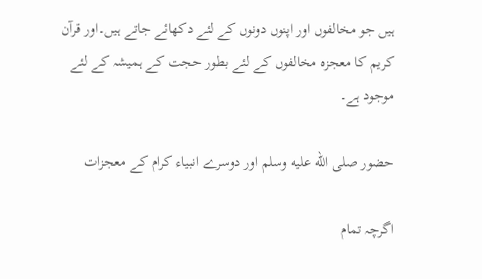ہیں جو مخالفوں اور اپنوں دونوں کے لئے دکھائے جاتے ہیں۔اور قرآن کریم کا معجزہ مخالفوں کے لئے بطور حجت کے ہمیشہ کے لئے موجود ہے۔

حضور صلى الله عليه وسلم اور دوسرے انبیاء کرام کے معجزات

اگرچہ تمام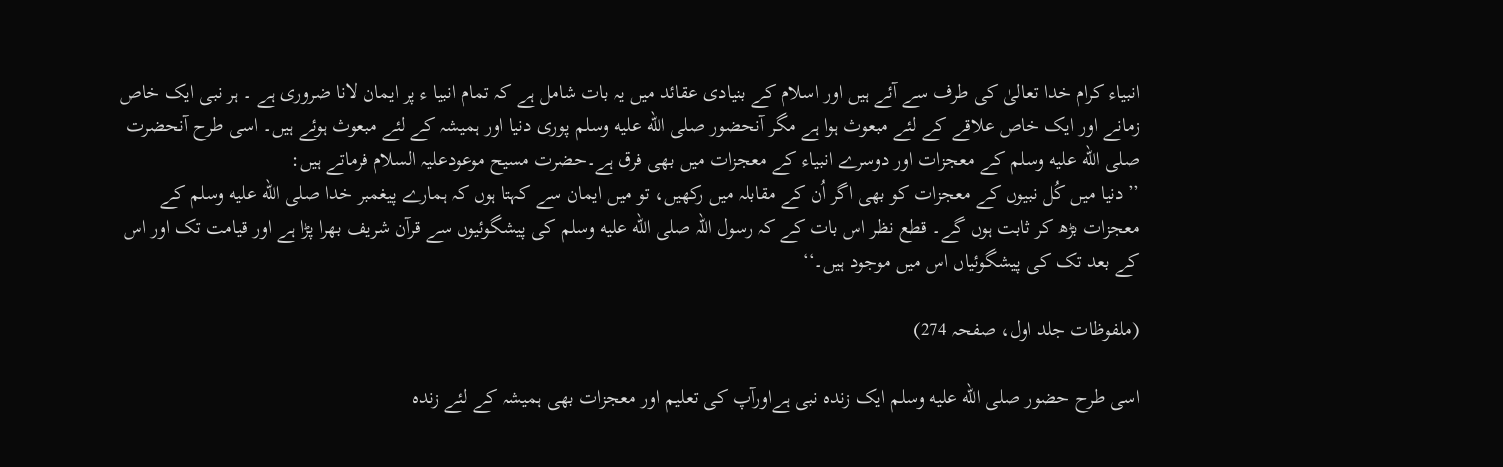انبیاء کرام خدا تعالیٰ کی طرف سے آئے ہیں اور اسلام کے بنیادی عقائد میں یہ بات شامل ہے کہ تمام انبیا ء پر ایمان لانا ضروری ہے ۔ ہر نبی ایک خاص زمانے اور ایک خاص علاقے کے لئے مبعوث ہوا ہے مگر آنحضور صلى الله عليه وسلم پوری دنیا اور ہمیشہ کے لئے مبعوث ہوئے ہیں۔ اسی طرح آنحضرت صلى الله عليه وسلم کے معجزات اور دوسرے انبیاء کے معجزات میں بھی فرق ہے۔حضرت مسیح موعودعلیہ السلام فرماتے ہیں:
’’دنیا میں کُل نبیوں کے معجزات کو بھی اگر اُن کے مقابلہ میں رکھیں، تو میں ایمان سے کہتا ہوں کہ ہمارے پیغمبر خدا صلى الله عليه وسلم کے معجزات بڑھ کر ثابت ہوں گے۔ قطع نظر اس بات کے کہ رسول اللہ صلى الله عليه وسلم کی پیشگوئیوں سے قرآن شریف بھرا پڑا ہے اور قیامت تک اور اس کے بعد تک کی پیشگوئیاں اس میں موجود ہیں۔‘‘

(ملفوظات جلد اول، صفحہ 274)

اسی طرح حضور صلى الله عليه وسلم ایک زندہ نبی ہےاورآپ کی تعلیم اور معجزات بھی ہمیشہ کے لئے زندہ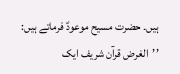ہیں۔ حضرت مسیح موعودؑ فرماتے ہیں:
’’الغرض قرآن شریف ایک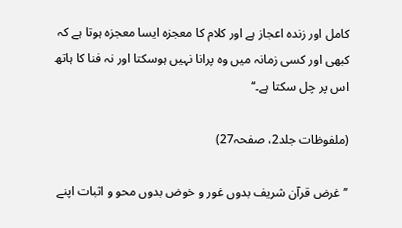کامل اور زندہ اعجاز ہے اور کلام کا معجزہ ایسا معجزہ ہوتا ہے کہ کبھی اور کسی زمانہ میں وہ پرانا نہیں ہوسکتا اور نہ فنا کا ہاتھ اس پر چل سکتا ہے۔‘‘

(ملفوظات جلد2، صفحہ27)

’’غرض قرآن شریف بدوں غور و خوض بدوں محو و اثبات اپنے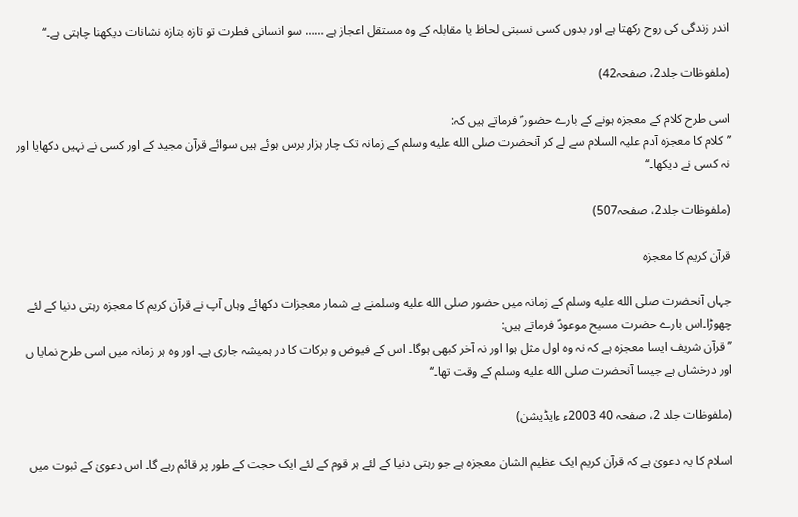اندر زندگی کی روح رکھتا ہے اور بدوں کسی نسبتی لحاظ یا مقابلہ کے وہ مستقل اعجاز ہے …… سو انسانی فطرت تو تازہ بتازہ نشانات دیکھنا چاہتی ہے۔‘‘

(ملفوظات جلد2، صفحہ42)

اسی طرح کلام کے معجزہ ہونے کے بارے حضور ؑ فرماتے ہیں کہ:
’’کلام کا معجزہ آدم علیہ السلام سے لے کر آنحضرت صلى الله عليه وسلم کے زمانہ تک چار ہزار برس ہوئے ہیں سوائے قرآن مجید کے اور کسی نے نہیں دکھایا اور نہ کسی نے دیکھا۔‘‘

(ملفوظات جلد2، صفحہ507)

قرآن کریم کا معجزہ

جہاں آنحضرت صلى الله عليه وسلم کے زمانہ میں حضور صلى الله عليه وسلمنے بے شمار معجزات دکھائے وہاں آپ نے قرآن کریم کا معجزہ رہتی دنیا کے لئے چھوڑا۔اس بارے حضرت مسیح موعودؑ فرماتے ہیں:
’’قرآن شریف ایسا معجزہ ہے کہ نہ وہ اول مثل ہوا اور نہ آخر کبھی ہوگا۔ اس کے فیوض و برکات کا در ہمیشہ جاری ہے۔ اور وہ ہر زمانہ میں اسی طرح نمایا ں اور درخشاں ہے جیسا آنحضرت صلى الله عليه وسلم کے وقت تھا۔‘‘

(ملفوظات جلد 2، صفحہ 40 2003ء ءایڈیشن)

اسلام کا یہ دعویٰ ہے کہ قرآن کریم ایک عظیم الشان معجزہ ہے جو رہتی دنیا کے لئے ہر قوم کے لئے ایک حجت کے طور پر قائم رہے گا۔ اس دعویٰ کے ثبوت میں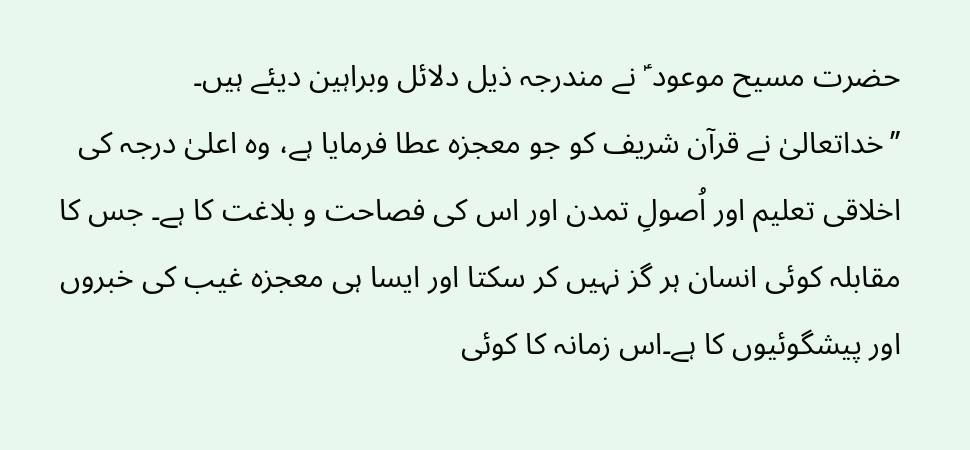حضرت مسیح موعود ؑ نے مندرجہ ذیل دلائل وبراہین دیئے ہیں۔
’’خداتعالیٰ نے قرآن شریف کو جو معجزہ عطا فرمایا ہے، وہ اعلیٰ درجہ کی اخلاقی تعلیم اور اُصولِ تمدن اور اس کی فصاحت و بلاغت کا ہے۔ جس کا مقابلہ کوئی انسان ہر گز نہیں کر سکتا اور ایسا ہی معجزہ غیب کی خبروں اور پیشگوئیوں کا ہے۔اس زمانہ کا کوئی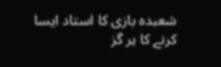شعبدہ بازی کا استاد ایسا کرنے کا ہر گز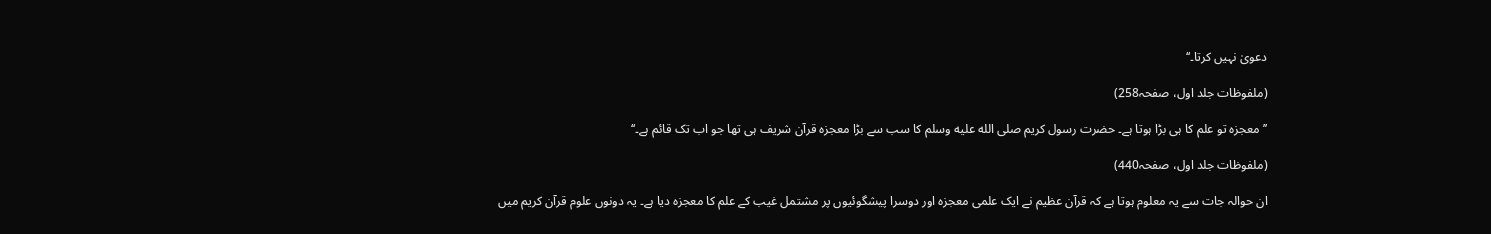دعویٰ نہیں کرتا۔‘‘

(ملفوظات جلد اول، صفحہ258)

’’معجزہ تو علم کا ہی بڑا ہوتا ہے۔ حضرت رسول کریم صلى الله عليه وسلم کا سب سے بڑا معجزہ قرآن شریف ہی تھا جو اب تک قائم ہے۔‘‘

(ملفوظات جلد اول، صفحہ440)

ان حوالہ جات سے یہ معلوم ہوتا ہے کہ قرآن عظیم نے ایک علمی معجزہ اور دوسرا پیشگوئیوں پر مشتمل غیب کے علم کا معجزہ دیا ہے۔ یہ دونوں علوم قرآن کریم میں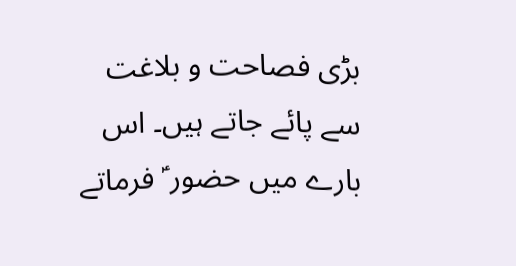بڑی فصاحت و بلاغت سے پائے جاتے ہیں۔ اس بارے میں حضور ؑ فرماتے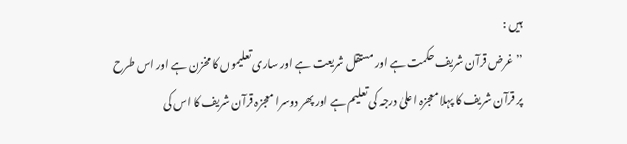ہیں :
’’غرض قرآن شریف حکمت ہے اور مستقل شریعت ہے اور ساری تعلیموں کا مخزن ہے اور اس طرح پر قرآن شریف کا پہلا معجزہ اعلیٰ درجہ کی تعلیم ہے اور پھر دوسرا معجزہ قرآن شریف کا اس کی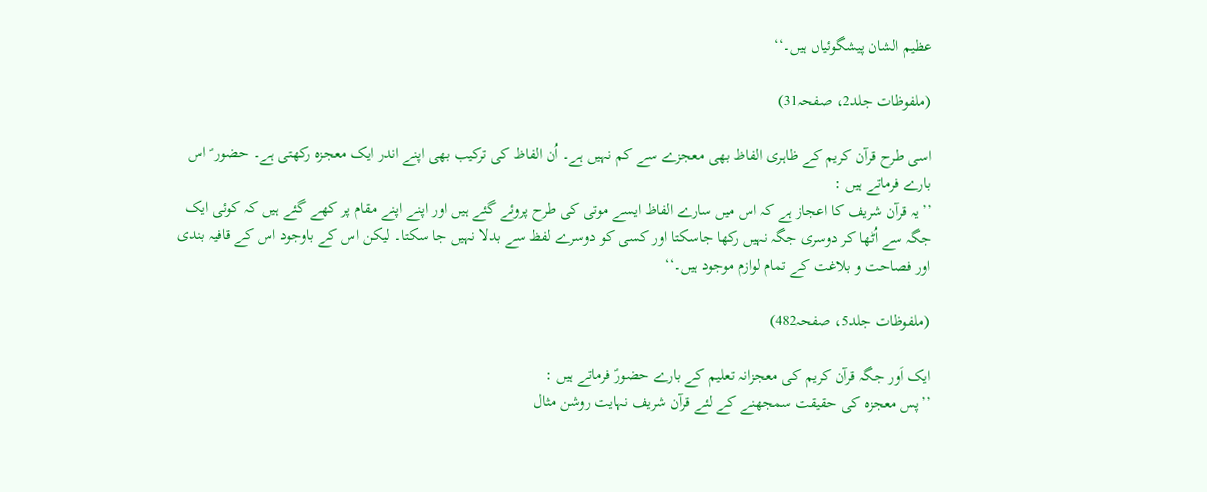عظیم الشان پیشگوئیاں ہیں۔‘‘

(ملفوظات جلد2، صفحہ31)

اسی طرح قرآن کریم کے ظاہری الفاظ بھی معجزے سے کم نہیں ہے۔ اُن الفاظ کی ترکیب بھی اپنے اندر ایک معجزہ رکھتی ہے۔ حضور ؑ اس بارے فرماتے ہیں :
’’یہ قرآن شریف کا اعجاز ہے کہ اس میں سارے الفاظ ایسے موتی کی طرح پروئے گئے ہیں اور اپنے اپنے مقام پر کھے گئے ہیں کہ کوئی ایک جگہ سے اُٹھا کر دوسری جگہ نہیں رکھا جاسکتا اور کسی کو دوسرے لفظ سے بدلا نہیں جا سکتا۔ لیکن اس کے باوجود اس کے قافیہ بندی اور فصاحت و بلاغت کے تمام لوازم موجود ہیں۔‘‘

(ملفوظات جلد5، صفحہ482)

ایک اَور جگہ قرآن کریم کی معجزانہ تعلیم کے بارے حضورؑ فرماتے ہیں :
’’پس معجزہ کی حقیقت سمجھنے کے لئے قرآن شریف نہایت روشن مثال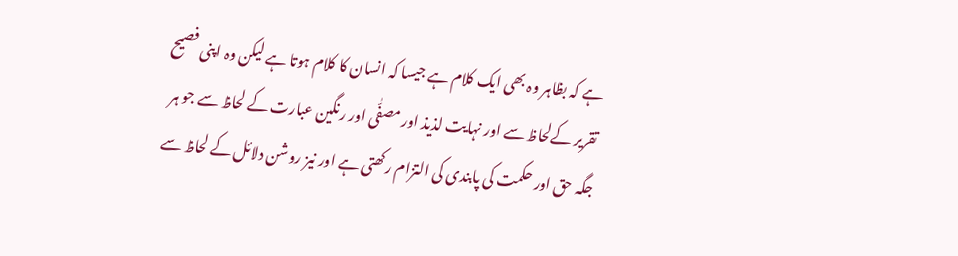ہے کہ بظاہر وہ بھی ایک کلام ہے جیسا کہ انسان کا کلام ہوتا ہے لیکن وہ اپنی فصیح تقریر کےلحاظ سے اور نہایت لذیذ اور مصفّٰی اور رنگین عبارت کے لحاظ سے جو ہر جگہ حق اور حکمت کی پابندی کی التزام رکھتی ہے اور نیز روشن دلائل کے لحاظ سے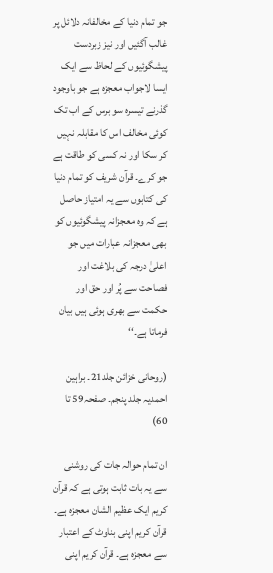جو تمام دنیا کے مخالفانہ دلائل پر غالب آگئیں اور نیز زبردست پیشگوئیوں کے لحاظ سے ایک ایسا لاجواب معجزہ ہے جو باوجود گذرنے تیسرہ سو برس کے اب تک کوئی مخالف اس کا مقابلہ نہیں کر سکا اور نہ کسی کو طاقت ہے جو کرے۔ قرآن شریف کو تمام دنیا کی کتابوں سے یہ امتیاز حاصل ہے کہ وہ معجزانہ پیشگوئیوں کو بھی معجزانہ عبارات میں جو اعلیٰ درجہ کی بلاغت اور فصاحت سے پُر اور حق اور حکمت سے بھری ہوئی ہیں بیان فرماتا ہے۔‘‘

(روحانی خزائن جلد21۔ براہین احمدیہ جلد پنجم۔ صفحہ59 تا 60)

ان تمام حوالہ جات کی روشنی سے یہ بات ثابت ہوتی ہے کہ قرآن کریم ایک عظیم الشان معجزہ ہے۔ قرآن کریم اپنی بناوٹ کے اعتبار سے معجزہ ہے۔ قرآن کریم اپنی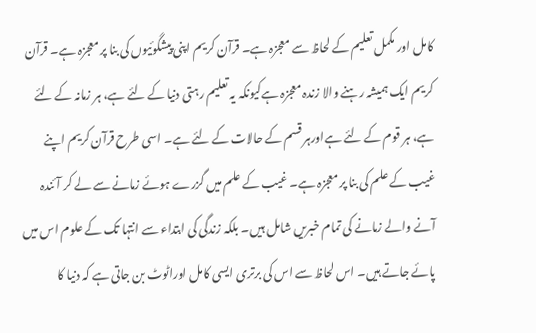کامل اور مکمل تعلیم کے لحاظ سے معجزہ ہے۔ قرآن کریم اپنی پیشگوئیوں کی بنا پر معجزہ ہے۔ قرآن کریم ایک ہمیشہ رہنے والا زندہ معجزہ ہےکیونکہ یہ تعلیم رہتی دنیا کے لئے ہے، ہر زمانہ کے لئے ہے، ہر قوم کے لئے ہےاورہر قسم کے حالات کے لئے ہے۔ اسی طرح قرآن کریم اپنے غیب کے علم کی بنا پر معجزہ ہے۔ غیب کے علم میں گزرے ہوئے زمانے سے لے کر آئندہ آنے والے زمانے کی تمام خبریں شامل ہیں۔ بلکہ زندگی کی ابتداء سے انتہا تک کے علوم اس میں پائے جاتے ہیں۔ اس لحاظ سے اس کی برتری ایسی کامل اوراٹوٹ بن جاتی ہے کہ دنیا کا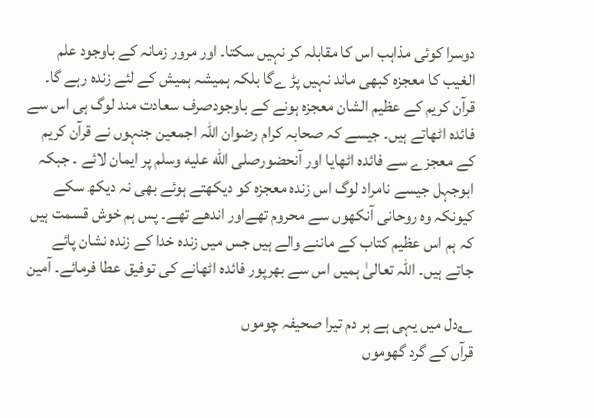دوسرا کوئی مذاہب اس کا مقابلہ کر نہیں سکتا۔ اور مرور زمانہ کے باوجود علم الغیب کا معجزہ کبھی ماند نہیں پڑ ےگا بلکہ ہمیشہ ہمیش کے لئے زندہ رہے گا۔ قرآن کریم کے عظیم الشان معجزہ ہونے کے باوجودصرف سعادت مند لوگ ہی اس سے فائدہ اٹھاتے ہیں۔ جیسے کہ صحابہ کرام رضوان اللہ اجمعین جنہوں نے قرآن کریم کے معجزے سے فائدہ اٹھایا اور آنحضورصلى الله عليه وسلم پر ایمان لائے ۔ جبکہ ابوجہل جیسے نامراد لوگ اس زندہ معجزہ کو دیکھتے ہوئے بھی نہ دیکھ سکے کیونکہ وہ روحانی آنکھوں سے محروم تھےاور اندھے تھے۔ پس ہم خوش قسمت ہیں کہ ہم اس عظیم کتاب کے ماننے والے ہیں جس میں زندہ خدا کے زندہ نشان پائے جاتے ہیں۔ اللہ تعالیٰ ہمیں اس سے بھرپور فائدہ اٹھانے کی توفیق عطا فرمائے۔ آمین

؎دل میں یہی ہے ہر دم تیرا صحیفہ چوموں
قرآں کے گرد گھوموں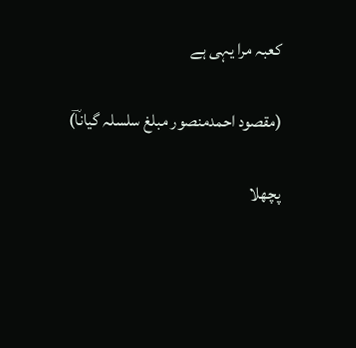کعبہ مرا یہی ہے

(مقصود احمدمنصور مبلغ سلسلہ گیاناؔ)

پچھلا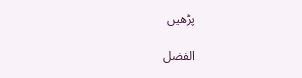پڑھیں

الفضل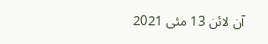آن لائن 13 مئی 2021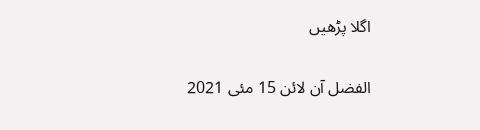اگلا پڑھیں

الفضل آن لائن 15 مئی 2021